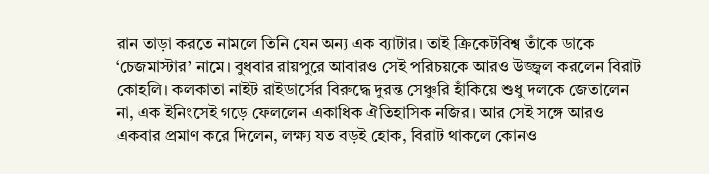রান তাড়া করতে নামলে তিনি যেন অন্য এক ব্যাটার। তাই ক্রিকেটবিশ্ব তাঁকে ডাকে ‘চেজমাস্টার’ নামে। বুধবার রায়পুরে আবারও সেই পরিচয়কে আরও উজ্জ্বল করলেন বিরাট কোহলি। কলকাতা নাইট রাইডার্সের বিরুদ্ধে দুরন্ত সেঞ্চুরি হাঁকিয়ে শুধু দলকে জেতালেন না, এক ইনিংসেই গড়ে ফেললেন একাধিক ঐতিহাসিক নজির। আর সেই সঙ্গে আরও একবার প্রমাণ করে দিলেন, লক্ষ্য যত বড়ই হোক, বিরাট থাকলে কোনও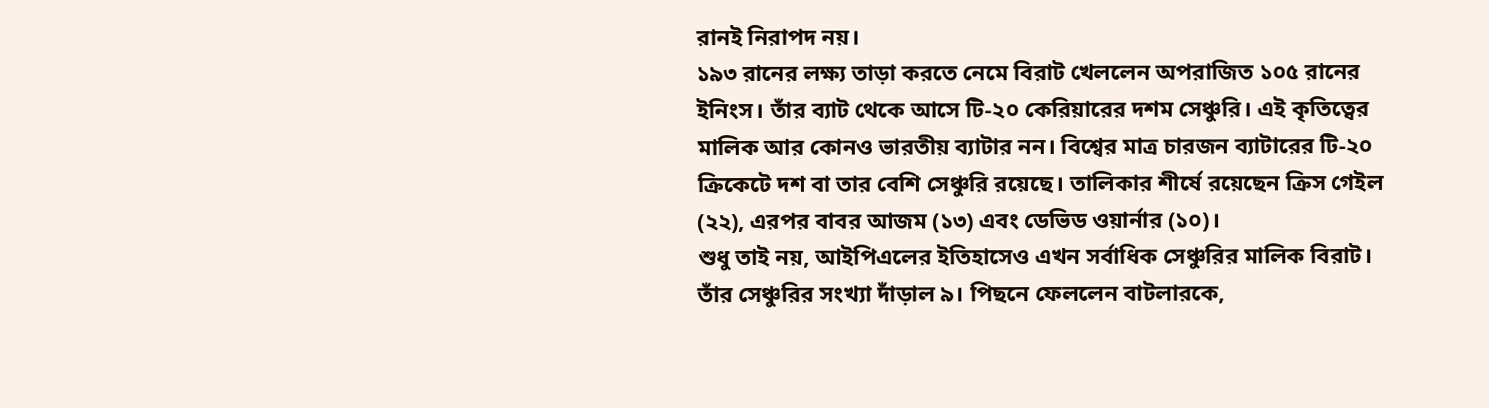রানই নিরাপদ নয়।
১৯৩ রানের লক্ষ্য তাড়া করতে নেমে বিরাট খেললেন অপরাজিত ১০৫ রানের ইনিংস। তাঁর ব্যাট থেকে আসে টি-২০ কেরিয়ারের দশম সেঞ্চুরি। এই কৃতিত্বের মালিক আর কোনও ভারতীয় ব্যাটার নন। বিশ্বের মাত্র চারজন ব্যাটারের টি-২০ ক্রিকেটে দশ বা তার বেশি সেঞ্চুরি রয়েছে। তালিকার শীর্ষে রয়েছেন ক্রিস গেইল (২২), এরপর বাবর আজম (১৩) এবং ডেভিড ওয়ার্নার (১০)।
শুধু তাই নয়, আইপিএলের ইতিহাসেও এখন সর্বাধিক সেঞ্চুরির মালিক বিরাট। তাঁর সেঞ্চুরির সংখ্যা দাঁড়াল ৯। পিছনে ফেললেন বাটলারকে,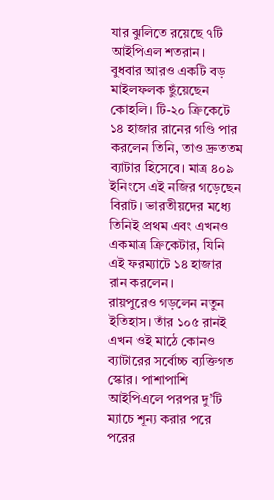যার ঝুলিতে রয়েছে ৭টি আইপিএল শতরান।
বুধবার আরও একটি বড় মাইলফলক ছুঁয়েছেন কোহলি। টি-২০ ক্রিকেটে ১৪ হাজার রানের গণ্ডি পার করলেন তিনি, তাও দ্রুততম ব্যাটার হিসেবে। মাত্র ৪০৯ ইনিংসে এই নজির গড়েছেন বিরাট। ভারতীয়দের মধ্যে তিনিই প্রথম এবং এখনও একমাত্র ক্রিকেটার, যিনি এই ফরম্যাটে ১৪ হাজার রান করলেন।
রায়পুরেও গড়লেন নতুন ইতিহাস। তাঁর ১০৫ রানই এখন ওই মাঠে কোনও ব্যাটারের সর্বোচ্চ ব্যক্তিগত স্কোর। পাশাপাশি আইপিএলে পরপর দু’টি ম্যাচে শূন্য করার পরে পরের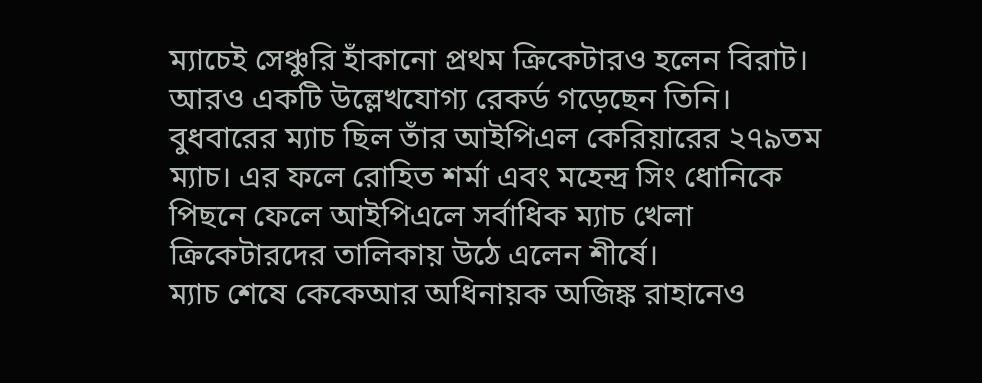ম্যাচেই সেঞ্চুরি হাঁকানো প্রথম ক্রিকেটারও হলেন বিরাট।
আরও একটি উল্লেখযোগ্য রেকর্ড গড়েছেন তিনি। বুধবারের ম্যাচ ছিল তাঁর আইপিএল কেরিয়ারের ২৭৯তম ম্যাচ। এর ফলে রোহিত শর্মা এবং মহেন্দ্র সিং ধোনিকে পিছনে ফেলে আইপিএলে সর্বাধিক ম্যাচ খেলা ক্রিকেটারদের তালিকায় উঠে এলেন শীর্ষে।
ম্যাচ শেষে কেকেআর অধিনায়ক অজিঙ্ক রাহানেও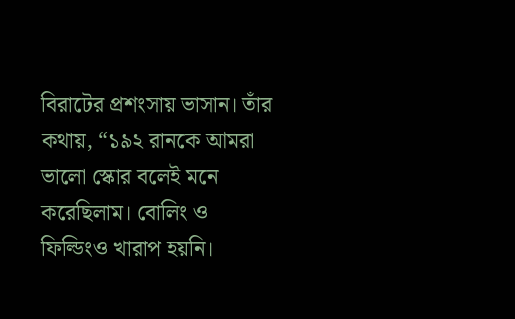বিরাটের প্রশংসায় ভাসান। তাঁর কথায়, “১৯২ রানকে আমরা ভালো স্কোর বলেই মনে করেছিলাম। বোলিং ও ফিল্ডিংও খারাপ হয়নি।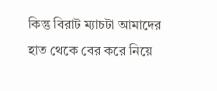কিন্তু বিরাট ম্যাচটা আমাদের হাত থেকে বের করে নিয়ে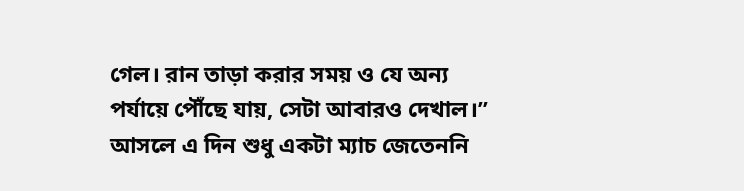গেল। রান তাড়া করার সময় ও যে অন্য পর্যায়ে পৌঁছে যায়, সেটা আবারও দেখাল।”
আসলে এ দিন শুধু একটা ম্যাচ জেতেননি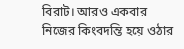বিরাট। আরও একবার নিজের কিংবদন্তি হয়ে ওঠার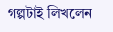গল্পটাই লিখলেন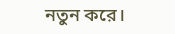নতুন করে।